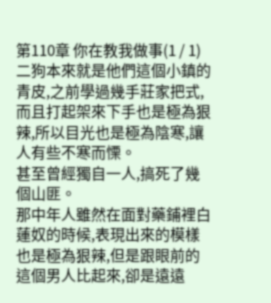第110章 你在教我做事(1 / 1)
二狗本來就是他們這個小鎮的青皮,之前學過幾手莊家把式,而且打起架來下手也是極為狠辣,所以目光也是極為陰寒,讓人有些不寒而慄。
甚至曾經獨自一人,搞死了幾個山匪。
那中年人雖然在面對藥鋪裡白蓮奴的時候,表現出來的模樣也是極為狠辣,但是跟眼前的這個男人比起來,卻是遠遠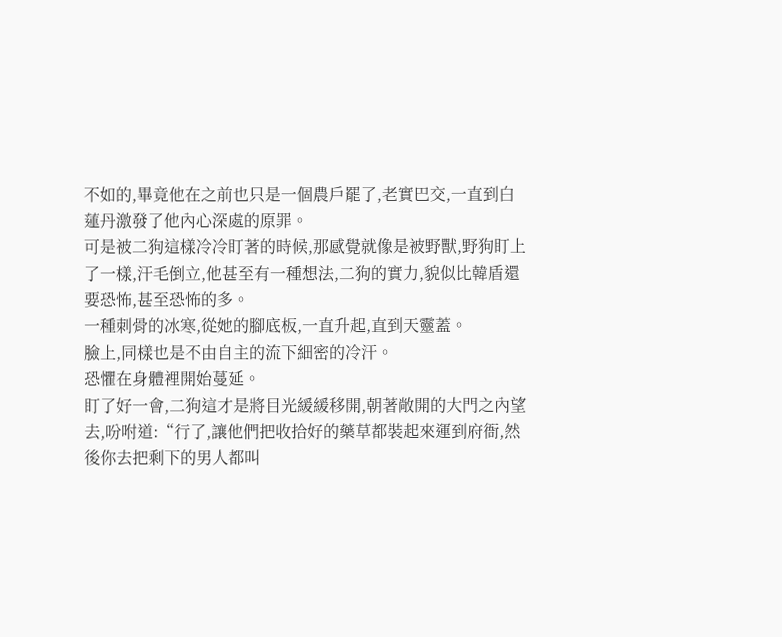不如的,畢竟他在之前也只是一個農戶罷了,老實巴交,一直到白蓮丹激發了他內心深處的原罪。
可是被二狗這樣冷冷盯著的時候,那感覺就像是被野獸,野狗盯上了一樣,汗毛倒立,他甚至有一種想法,二狗的實力,貌似比韓盾還要恐怖,甚至恐怖的多。
一種刺骨的冰寒,從她的腳底板,一直升起,直到天靈蓋。
臉上,同樣也是不由自主的流下細密的冷汗。
恐懼在身體裡開始蔓延。
盯了好一會,二狗這才是將目光緩緩移開,朝著敞開的大門之內望去,吩咐道:“行了,讓他們把收拾好的藥草都裝起來運到府衙,然後你去把剩下的男人都叫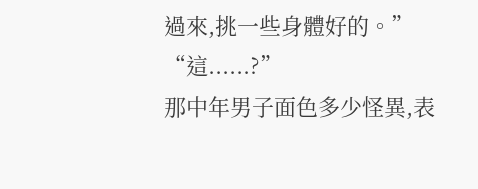過來,挑一些身體好的。”
“這......?”
那中年男子面色多少怪異,表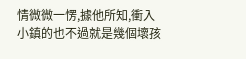情微微一愣,據他所知,衝入小鎮的也不過就是幾個壞孩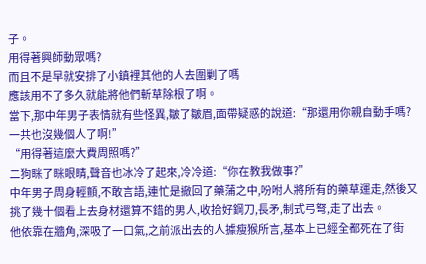子。
用得著興師動眾嗎?
而且不是早就安排了小鎮裡其他的人去圍剿了嗎
應該用不了多久就能將他們斬草除根了啊。
當下,那中年男子表情就有些怪異,皺了皺眉,面帶疑惑的說道:“那還用你親自動手嗎?一共也沒幾個人了啊!”
“用得著這麼大費周照嗎?”
二狗眯了眯眼睛,聲音也冰冷了起來,冷冷道:“你在教我做事?”
中年男子周身輕顫,不敢言語,連忙是撤回了藥蒲之中,吩咐人將所有的藥草運走,然後又挑了幾十個看上去身材還算不錯的男人,收拾好鋼刀,長矛,制式弓弩,走了出去。
他依靠在牆角,深吸了一口氣,之前派出去的人據瘦猴所言,基本上已經全都死在了街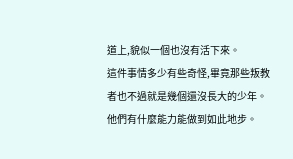道上,貌似一個也沒有活下來。
這件事情多少有些奇怪,畢竟那些叛教者也不過就是幾個還沒長大的少年。
他們有什麼能力能做到如此地步。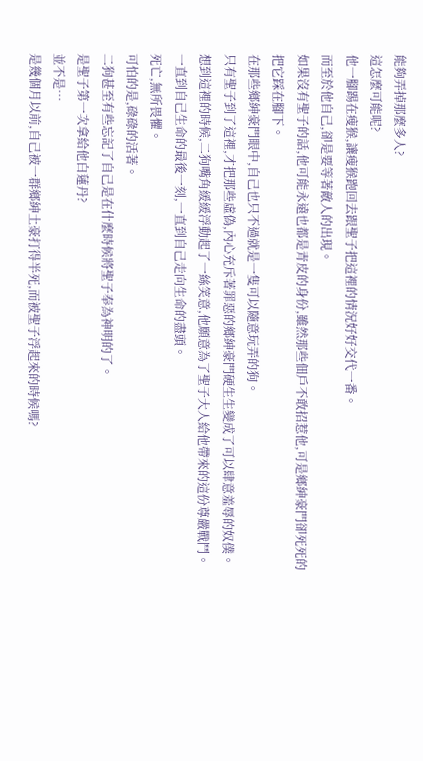能夠弄掉那麼多人?
這怎麼可能呢?
他一腳踢在瘦猴,讓瘦猴跑回去跟聖子把這裡的情況好好交代一番。
而至於他自己,卻是要等著敵人的出現。
如果沒有聖子的話,他可能永遠也都是青皮的身份,雖然那些佃戶不敢招惹他,可是鄉紳豪門卻死死的把它踩在腳下。
在那些鄉紳豪門眼中,自己也只不過就是一隻可以隨意玩弄的狗。
只有聖子到了這裡,才把那些虛偽,內心充斥著罪惡的鄉紳豪門硬生生變成了可以肆意羞辱的奴僕。
想到這裡的時候,二狗嘴角緩緩浮動起了一絲笑意,他願意為了聖子大人給他帶來的這份尊嚴戰鬥。
一直到自己生命的最後一刻,一直到自己走向生命的盡頭。
死亡,無所畏懼。
可怕的是,碌碌的活著。
二狗甚至有些忘記了自己是在什麼時候將聖子奉為神明的了。
是聖子第一次拿給他白蓮丹?
並不是…
是幾個月以前,自己被一群鄉紳土豪打得半死,而被聖子浮起來的時候嗎?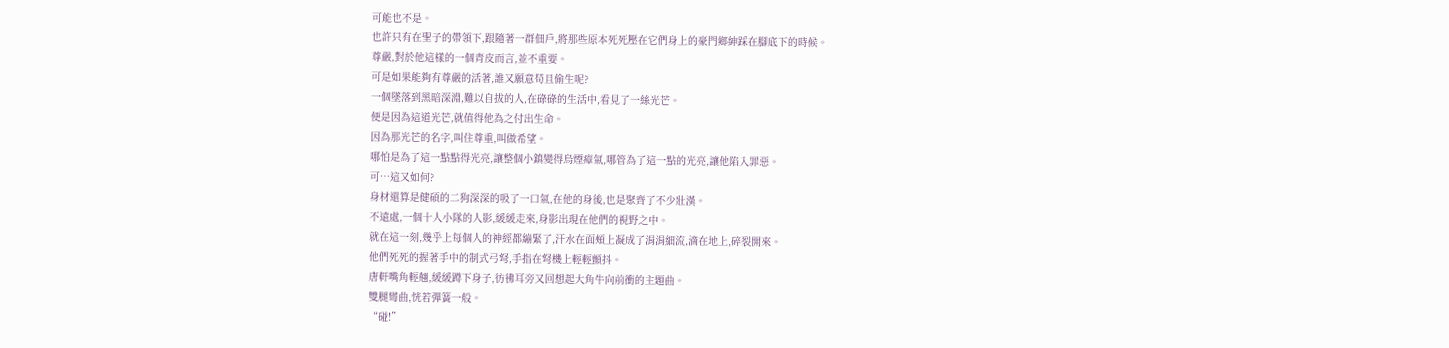可能也不是。
也許只有在聖子的帶領下,跟隨著一群佃戶,將那些原本死死壓在它們身上的豪門鄉紳踩在腳底下的時候。
尊嚴,對於他這樣的一個青皮而言,並不重要。
可是如果能夠有尊嚴的活著,誰又願意苟且偷生呢?
一個墜落到黑暗深淵,難以自拔的人,在碌碌的生活中,看見了一絲光芒。
便是因為這道光芒,就值得他為之付出生命。
因為那光芒的名字,叫住尊重,叫做希望。
哪怕是為了這一點點得光亮,讓整個小鎮變得烏煙瘴氣,哪管為了這一點的光亮,讓他陷入罪惡。
可…這又如何?
身材還算是健碩的二狗深深的吸了一口氣,在他的身後,也是聚齊了不少壯漢。
不遠處,一個十人小隊的人影,緩緩走來,身影出現在他們的視野之中。
就在這一刻,幾乎上每個人的神經都繃緊了,汗水在面頰上凝成了涓涓細流,滴在地上,碎裂開來。
他們死死的握著手中的制式弓弩,手指在弩機上輕輕顫抖。
唐軒嘴角輕翹,緩緩蹲下身子,彷彿耳旁又回想起大角牛向前衝的主題曲。
雙腿彎曲,恍若彈簧一般。
“碰!”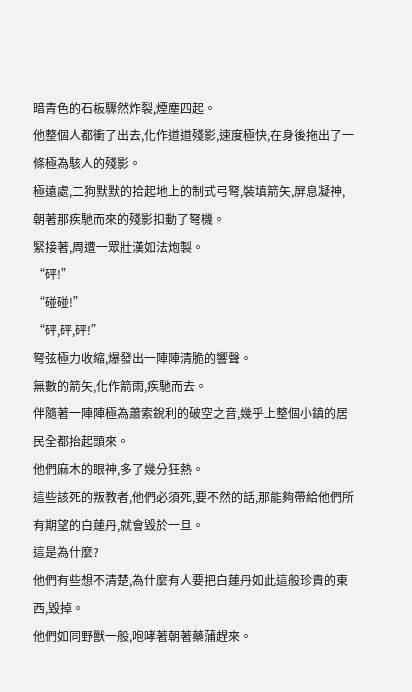暗青色的石板驟然炸裂,煙塵四起。
他整個人都衝了出去,化作道道殘影,速度極快,在身後拖出了一條極為駭人的殘影。
極遠處,二狗默默的拾起地上的制式弓弩,裝填箭矢,屏息凝神,朝著那疾馳而來的殘影扣動了弩機。
緊接著,周遭一眾壯漢如法炮製。
“砰!”
“碰碰!”
“砰,砰,砰!”
弩弦極力收縮,爆發出一陣陣清脆的響聲。
無數的箭矢,化作箭雨,疾馳而去。
伴隨著一陣陣極為蕭索銳利的破空之音,幾乎上整個小鎮的居民全都抬起頭來。
他們麻木的眼神,多了幾分狂熱。
這些該死的叛教者,他們必須死,要不然的話,那能夠帶給他們所有期望的白蓮丹,就會毀於一旦。
這是為什麼?
他們有些想不清楚,為什麼有人要把白蓮丹如此這般珍貴的東西,毀掉。
他們如同野獸一般,咆哮著朝著藥蒲趕來。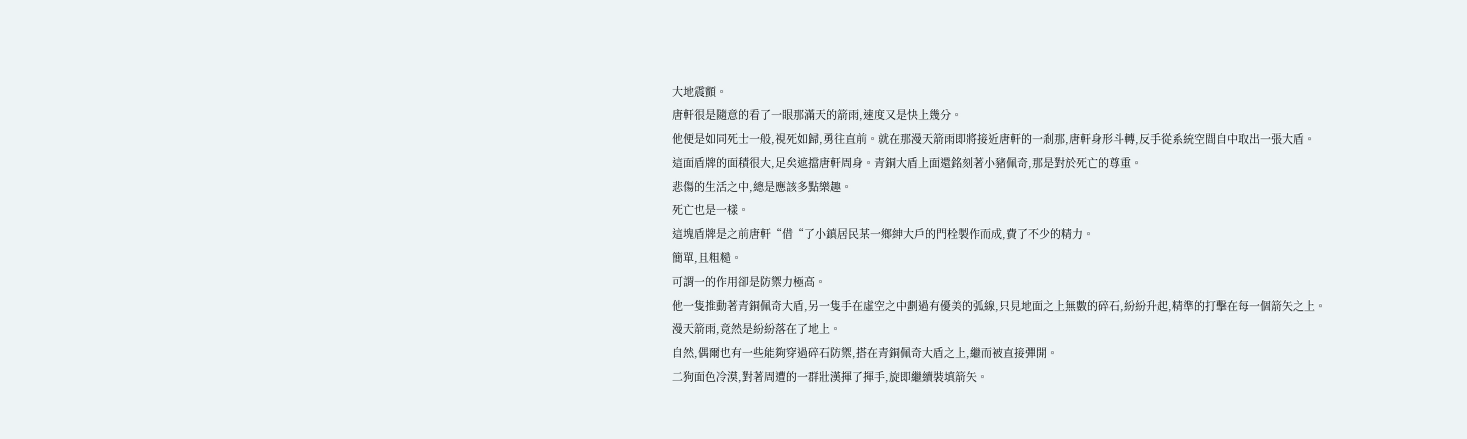大地震顫。
唐軒很是隨意的看了一眼那滿天的箭雨,速度又是快上幾分。
他便是如同死士一般,視死如歸,勇往直前。就在那漫天箭雨即將接近唐軒的一剎那,唐軒身形斗轉,反手從系統空間自中取出一張大盾。
這面盾牌的面積很大,足矣遮擋唐軒周身。青銅大盾上面還銘刻著小豬佩奇,那是對於死亡的尊重。
悲傷的生活之中,總是應該多點樂趣。
死亡也是一樣。
這塊盾牌是之前唐軒“借“了小鎮居民某一鄉紳大戶的門栓製作而成,費了不少的精力。
簡單,且粗糙。
可謂一的作用卻是防禦力極高。
他一隻推動著青銅佩奇大盾,另一隻手在虛空之中劃過有優美的弧線,只見地面之上無數的碎石,紛紛升起,精準的打擊在每一個箭矢之上。
漫天箭雨,竟然是紛紛落在了地上。
自然,偶爾也有一些能夠穿過碎石防禦,搭在青銅佩奇大盾之上,繼而被直接彈開。
二狗面色冷漠,對著周遭的一群壯漢揮了揮手,旋即繼續裝填箭矢。